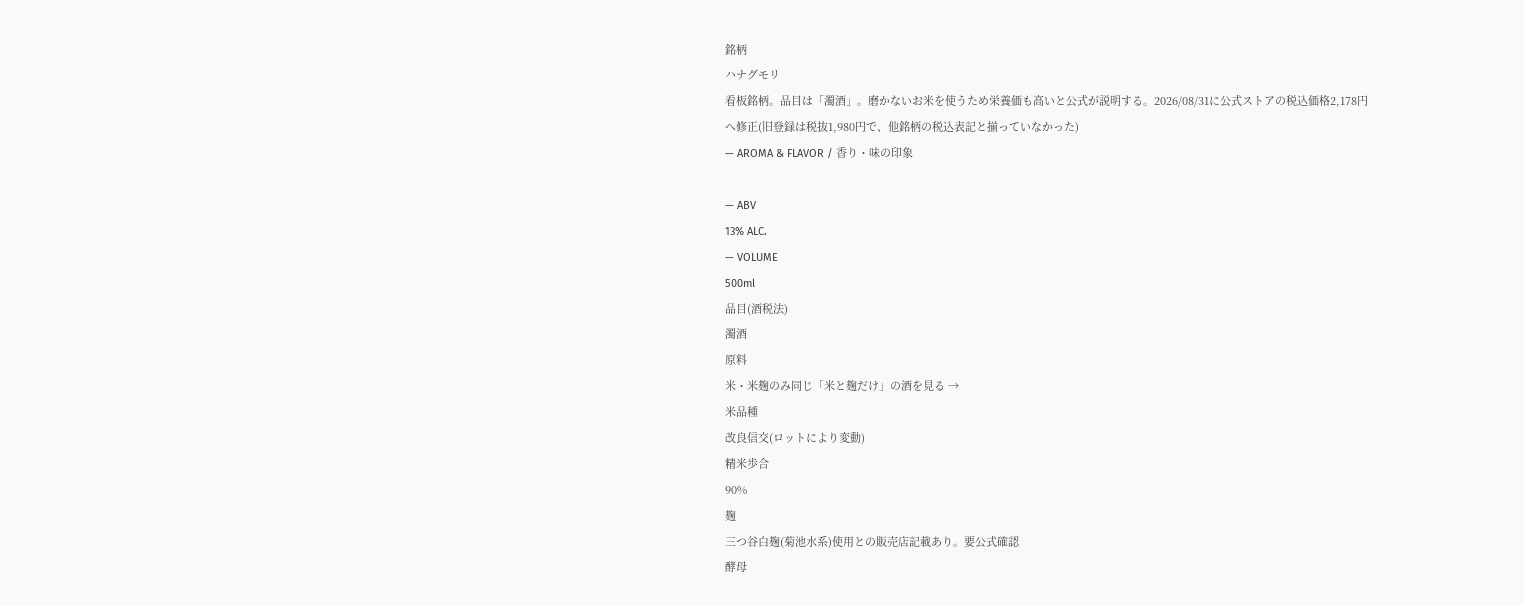銘柄
ハナグモリ
看板銘柄。品目は「濁酒」。磨かないお米を使うため栄養価も高いと公式が説明する。2026/08/31に公式ストアの税込価格2,178円へ修正(旧登録は税抜1,980円で、他銘柄の税込表記と揃っていなかった)
— AROMA & FLAVOR / 香り・味の印象

— ABV
13% ALC.
— VOLUME
500ml
品目(酒税法)
濁酒
原料
米・米麹のみ同じ「米と麹だけ」の酒を見る →
米品種
改良信交(ロットにより変動)
精米歩合
90%
麹
三つ谷白麹(菊池水系)使用との販売店記載あり。要公式確認
酵母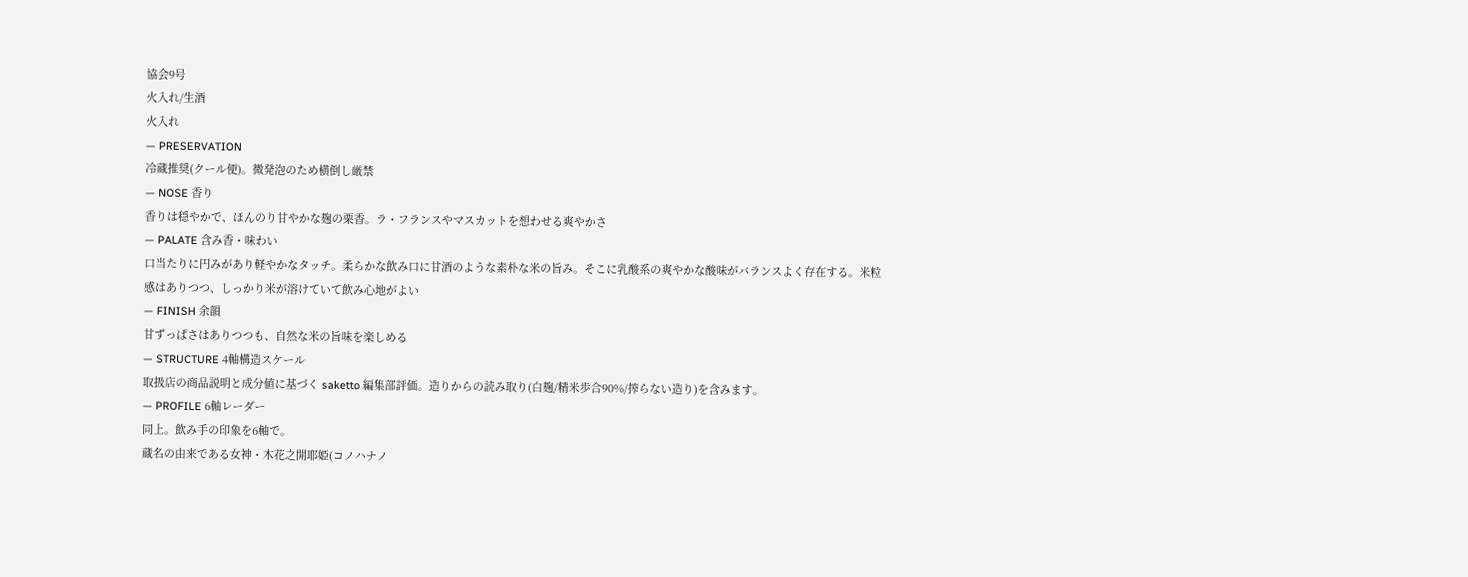協会9号
火入れ/生酒
火入れ
— PRESERVATION
冷蔵推奨(クール便)。微発泡のため横倒し厳禁
— NOSE 香り
香りは穏やかで、ほんのり甘やかな麹の栗香。ラ・フランスやマスカットを想わせる爽やかさ
— PALATE 含み香・味わい
口当たりに円みがあり軽やかなタッチ。柔らかな飲み口に甘酒のような素朴な米の旨み。そこに乳酸系の爽やかな酸味がバランスよく存在する。米粒感はありつつ、しっかり米が溶けていて飲み心地がよい
— FINISH 余韻
甘ずっぱさはありつつも、自然な米の旨味を楽しめる
— STRUCTURE 4軸構造スケール
取扱店の商品説明と成分値に基づく saketto 編集部評価。造りからの読み取り(白麹/精米歩合90%/搾らない造り)を含みます。
— PROFILE 6軸レーダー
同上。飲み手の印象を6軸で。
蔵名の由来である女神・木花之開耶姫(コノハナノ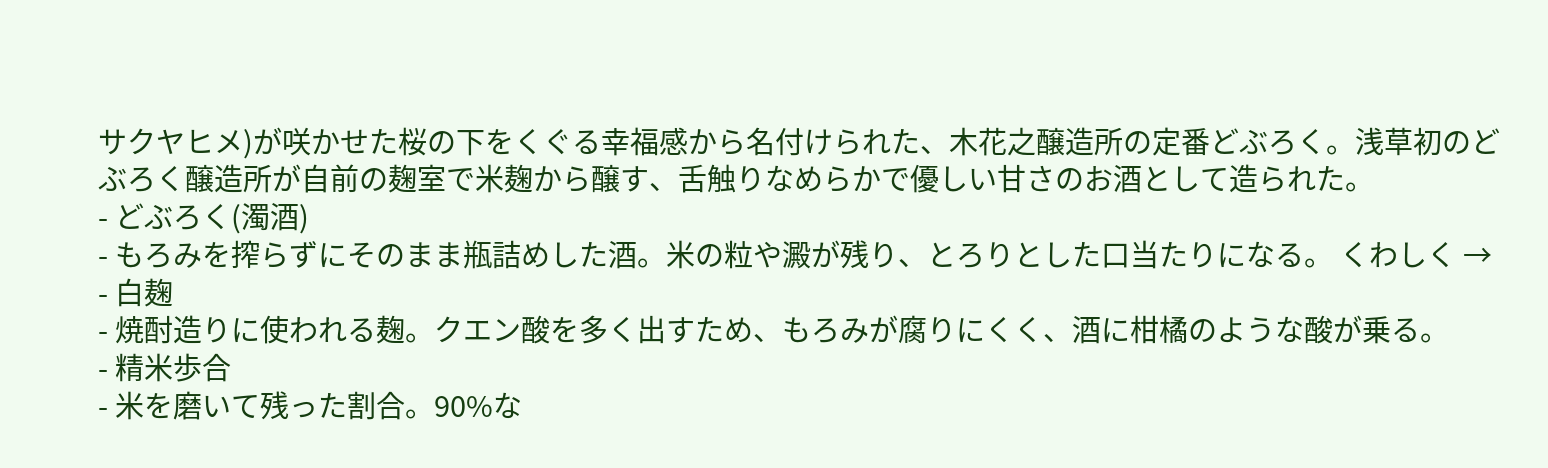サクヤヒメ)が咲かせた桜の下をくぐる幸福感から名付けられた、木花之醸造所の定番どぶろく。浅草初のどぶろく醸造所が自前の麹室で米麹から醸す、舌触りなめらかで優しい甘さのお酒として造られた。
- どぶろく(濁酒)
- もろみを搾らずにそのまま瓶詰めした酒。米の粒や澱が残り、とろりとした口当たりになる。 くわしく →
- 白麹
- 焼酎造りに使われる麹。クエン酸を多く出すため、もろみが腐りにくく、酒に柑橘のような酸が乗る。
- 精米歩合
- 米を磨いて残った割合。90%な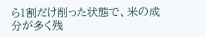ら1割だけ削った状態で、米の成分が多く残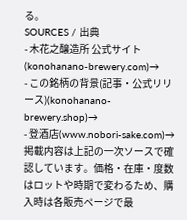る。
SOURCES / 出典
- 木花之醸造所 公式サイト(konohanano-brewery.com)→
- この銘柄の背景(記事・公式リリース)(konohanano-brewery.shop)→
- 登酒店(www.nobori-sake.com)→
掲載内容は上記の一次ソースで確認しています。価格・在庫・度数はロットや時期で変わるため、購入時は各販売ページで最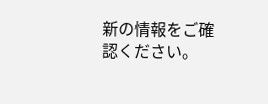新の情報をご確認ください。